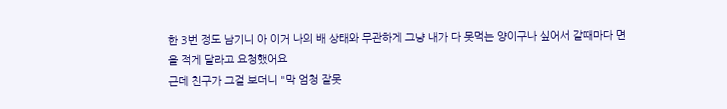한 3번 정도 남기니 아 이거 나의 배 상태와 무관하게 그냥 내가 다 못먹는 양이구나 싶어서 갈때마다 면을 적게 달라고 요청했어요
근데 친구가 그걸 보더니 "막 엄청 잘못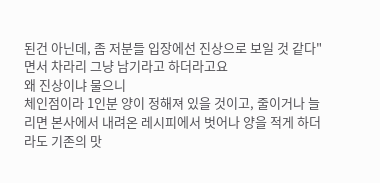된건 아닌데, 좀 저분들 입장에선 진상으로 보일 것 같다"면서 차라리 그냥 남기라고 하더라고요
왜 진상이냐 물으니
체인점이라 1인분 양이 정해져 있을 것이고, 줄이거나 늘리면 본사에서 내려온 레시피에서 벗어나 양을 적게 하더라도 기존의 맛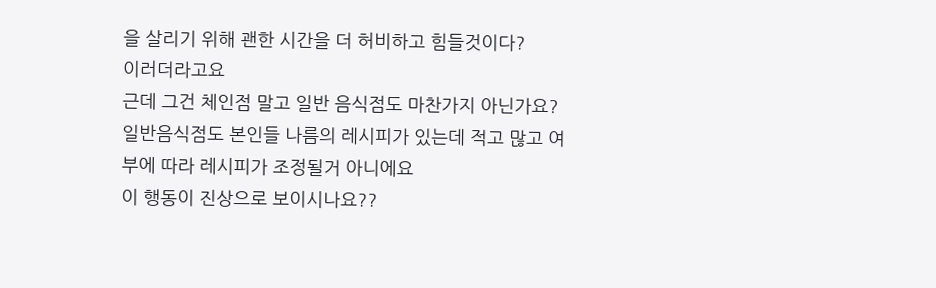을 살리기 위해 괜한 시간을 더 허비하고 힘들것이다?
이러더라고요
근데 그건 체인점 말고 일반 음식점도 마찬가지 아닌가요? 일반음식점도 본인들 나름의 레시피가 있는데 적고 많고 여부에 따라 레시피가 조정될거 아니에요
이 행동이 진상으로 보이시나요??